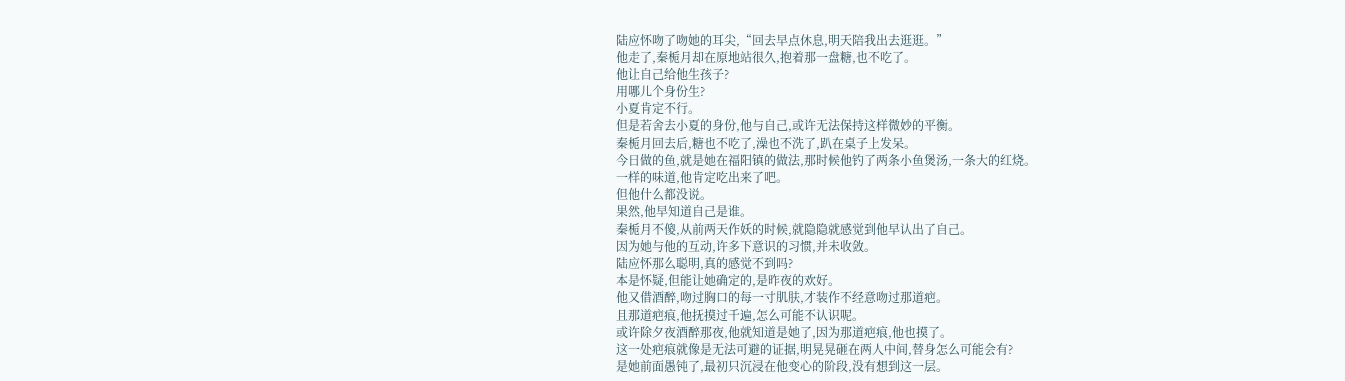陆应怀吻了吻她的耳尖,“回去早点休息,明天陪我出去逛逛。”
他走了,秦栀月却在原地站很久,抱着那一盘糖,也不吃了。
他让自己给他生孩子?
用哪儿个身份生?
小夏肯定不行。
但是若舍去小夏的身份,他与自己,或许无法保持这样微妙的平衡。
秦栀月回去后,糖也不吃了,澡也不洗了,趴在桌子上发呆。
今日做的鱼,就是她在福阳镇的做法,那时候他钓了两条小鱼煲汤,一条大的红烧。
一样的味道,他肯定吃出来了吧。
但他什么都没说。
果然,他早知道自己是谁。
秦栀月不傻,从前两天作妖的时候,就隐隐就感觉到他早认出了自己。
因为她与他的互动,许多下意识的习惯,并未收敛。
陆应怀那么聪明,真的感觉不到吗?
本是怀疑,但能让她确定的,是昨夜的欢好。
他又借酒醉,吻过胸口的每一寸肌肤,才装作不经意吻过那道疤。
且那道疤痕,他抚摸过千遍,怎么可能不认识呢。
或许除夕夜酒醉那夜,他就知道是她了,因为那道疤痕,他也摸了。
这一处疤痕就像是无法可避的证据,明晃晃砸在两人中间,替身怎么可能会有?
是她前面愚钝了,最初只沉浸在他变心的阶段,没有想到这一层。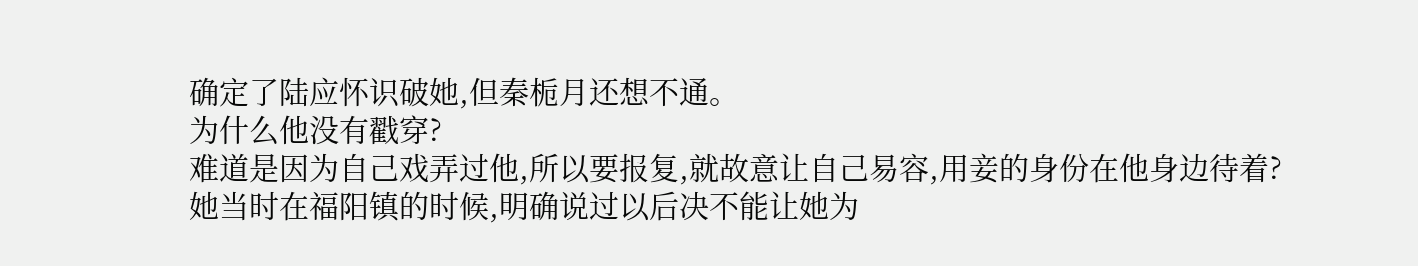确定了陆应怀识破她,但秦栀月还想不通。
为什么他没有戳穿?
难道是因为自己戏弄过他,所以要报复,就故意让自己易容,用妾的身份在他身边待着?
她当时在福阳镇的时候,明确说过以后决不能让她为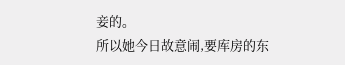妾的。
所以她今日故意闹,要库房的东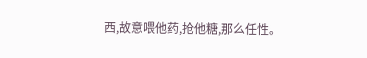西,故意喂他药,抢他糖,那么任性。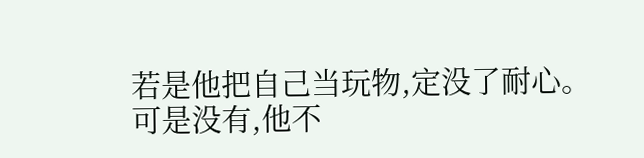若是他把自己当玩物,定没了耐心。
可是没有,他不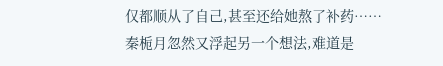仅都顺从了自己,甚至还给她熬了补药……
秦栀月忽然又浮起另一个想法,难道是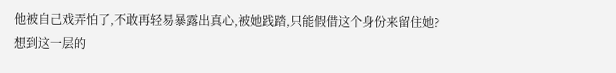他被自己戏弄怕了,不敢再轻易暴露出真心,被她践踏,只能假借这个身份来留住她?
想到这一层的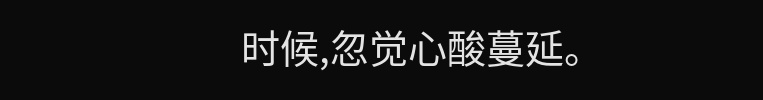时候,忽觉心酸蔓延。